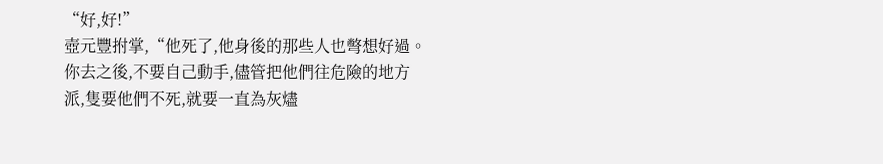“好,好!”
壺元豐拊掌,“他死了,他身後的那些人也彆想好過。你去之後,不要自己動手,儘管把他們往危險的地方派,隻要他們不死,就要一直為灰燼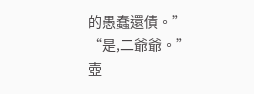的愚蠢還債。”
“是,二爺爺。”
壺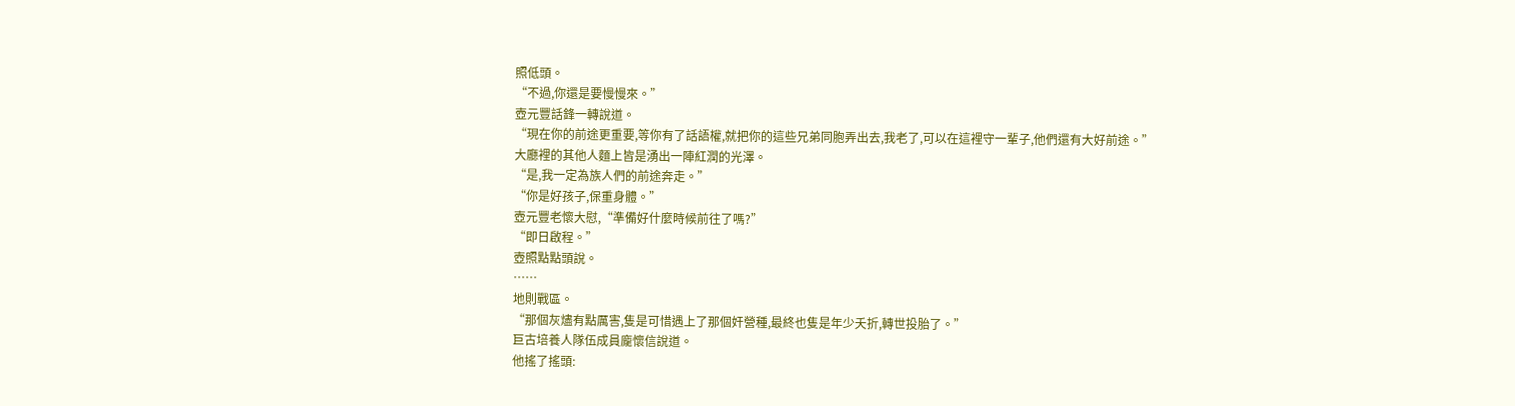照低頭。
“不過,你還是要慢慢來。”
壺元豐話鋒一轉說道。
“現在你的前途更重要,等你有了話語權,就把你的這些兄弟同胞弄出去,我老了,可以在這裡守一輩子,他們還有大好前途。”
大廳裡的其他人麵上皆是湧出一陣紅潤的光澤。
“是,我一定為族人們的前途奔走。”
“你是好孩子,保重身體。”
壺元豐老懷大慰,“準備好什麼時候前往了嗎?”
“即日啟程。”
壺照點點頭說。
……
地則戰區。
“那個灰燼有點厲害,隻是可惜遇上了那個奸營種,最終也隻是年少夭折,轉世投胎了。”
巨古培養人隊伍成員龐懷信說道。
他搖了搖頭: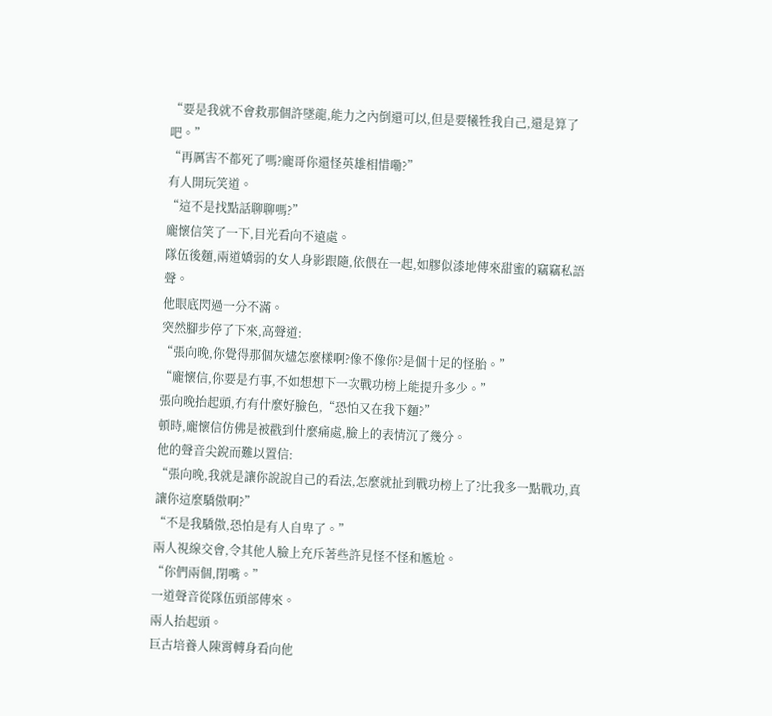“要是我就不會救那個許墜龍,能力之內倒還可以,但是要犧牲我自己,還是算了吧。”
“再厲害不都死了嗎?龐哥你還怪英雄相惜嘞?”
有人開玩笑道。
“這不是找點話聊聊嗎?”
龐懷信笑了一下,目光看向不遠處。
隊伍後麵,兩道嬌弱的女人身影跟隨,依偎在一起,如膠似漆地傳來甜蜜的竊竊私語聲。
他眼底閃過一分不滿。
突然腳步停了下來,高聲道:
“張向晚,你覺得那個灰燼怎麼樣啊?像不像你?是個十足的怪胎。”
“龐懷信,你要是冇事,不如想想下一次戰功榜上能提升多少。”
張向晚抬起頭,冇有什麼好臉色,“恐怕又在我下麵?”
頓時,龐懷信仿佛是被戳到什麼痛處,臉上的表情沉了幾分。
他的聲音尖銳而難以置信:
“張向晚,我就是讓你說說自己的看法,怎麼就扯到戰功榜上了?比我多一點戰功,真讓你這麼驕傲啊?”
“不是我驕傲,恐怕是有人自卑了。”
兩人視線交會,令其他人臉上充斥著些許見怪不怪和尷尬。
“你們兩個,閉嘴。”
一道聲音從隊伍頭部傳來。
兩人抬起頭。
巨古培養人陳霄轉身看向他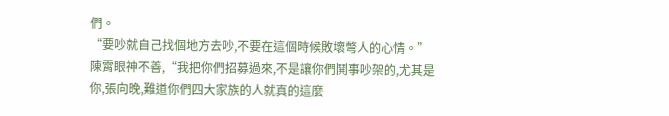們。
“要吵就自己找個地方去吵,不要在這個時候敗壞彆人的心情。”
陳霄眼神不善,“我把你們招募過來,不是讓你們鬨事吵架的,尤其是你,張向晚,難道你們四大家族的人就真的這麼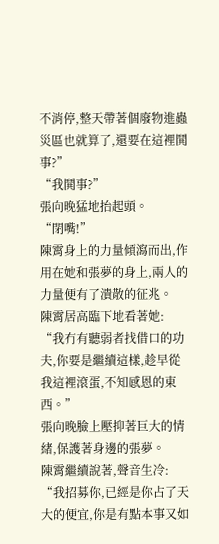不消停,整天帶著個廢物進蟲災區也就算了,還要在這裡鬨事?”
“我鬨事?”
張向晚猛地抬起頭。
“閉嘴!”
陳霄身上的力量傾瀉而出,作用在她和張夢的身上,兩人的力量便有了潰散的征兆。
陳霄居高臨下地看著她:
“我冇有聽弱者找借口的功夫,你要是繼續這樣,趁早從我這裡滾蛋,不知感恩的東西。”
張向晚臉上壓抑著巨大的情緒,保護著身邊的張夢。
陳霄繼續說著,聲音生冷:
“我招募你,已經是你占了天大的便宜,你是有點本事又如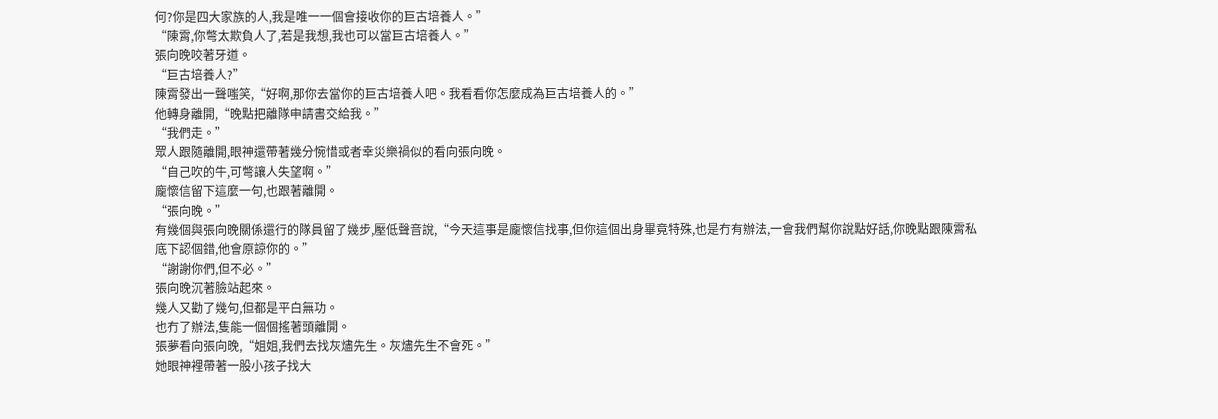何?你是四大家族的人,我是唯一一個會接收你的巨古培養人。”
“陳霄,你彆太欺負人了,若是我想,我也可以當巨古培養人。”
張向晚咬著牙道。
“巨古培養人?”
陳霄發出一聲嗤笑,“好啊,那你去當你的巨古培養人吧。我看看你怎麼成為巨古培養人的。”
他轉身離開,“晚點把離隊申請書交給我。”
“我們走。”
眾人跟隨離開,眼神還帶著幾分惋惜或者幸災樂禍似的看向張向晚。
“自己吹的牛,可彆讓人失望啊。”
龐懷信留下這麼一句,也跟著離開。
“張向晚。”
有幾個與張向晚關係還行的隊員留了幾步,壓低聲音說,“今天這事是龐懷信找事,但你這個出身畢竟特殊,也是冇有辦法,一會我們幫你說點好話,你晚點跟陳霄私底下認個錯,他會原諒你的。”
“謝謝你們,但不必。”
張向晚沉著臉站起來。
幾人又勸了幾句,但都是平白無功。
也冇了辦法,隻能一個個搖著頭離開。
張夢看向張向晚,“姐姐,我們去找灰燼先生。灰燼先生不會死。”
她眼神裡帶著一股小孩子找大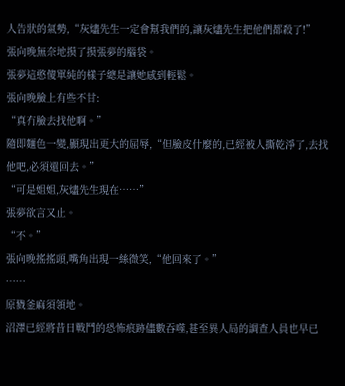人告狀的氣勢,“灰燼先生一定會幫我們的,讓灰燼先生把他們都殺了!”
張向晚無奈地摸了摸張夢的腦袋。
張夢這憨傻單純的樣子總是讓她感到輕鬆。
張向晚臉上有些不甘:
“真冇臉去找他啊。”
隨即麵色一變,顯現出更大的屈辱,“但臉皮什麼的,已經被人撕乾淨了,去找他吧,必須還回去。”
“可是姐姐,灰燼先生現在……”
張夢欲言又止。
“不。”
張向晚搖搖頭,嘴角出現一絲微笑,“他回來了。”
……
原戮釜麻須領地。
沼澤已經將昔日戰鬥的恐怖痕跡儘數吞噬,甚至異人局的調查人員也早已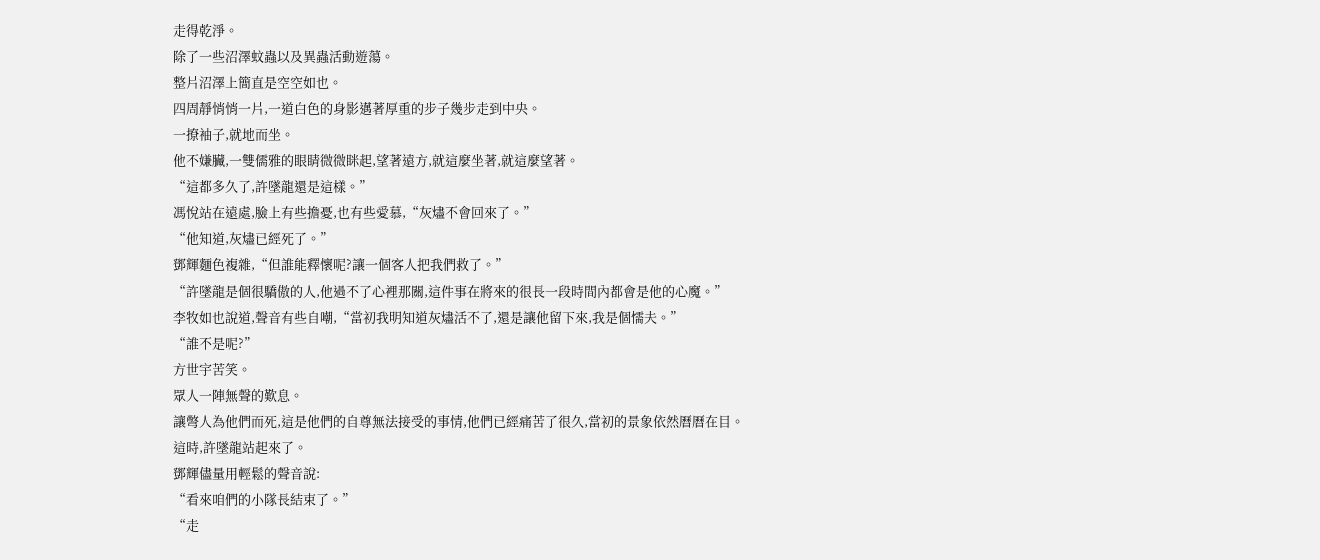走得乾淨。
除了一些沼澤蚊蟲以及異蟲活動遊蕩。
整片沼澤上簡直是空空如也。
四周靜悄悄一片,一道白色的身影邁著厚重的步子幾步走到中央。
一撩袖子,就地而坐。
他不嫌臟,一雙儒雅的眼睛微微眯起,望著遠方,就這麼坐著,就這麼望著。
“這都多久了,許墜龍還是這樣。”
馮悅站在遠處,臉上有些擔憂,也有些愛慕,“灰燼不會回來了。”
“他知道,灰燼已經死了。”
鄧輝麵色複雜,“但誰能釋懷呢?讓一個客人把我們救了。”
“許墜龍是個很驕傲的人,他過不了心裡那關,這件事在將來的很長一段時間內都會是他的心魔。”
李牧如也說道,聲音有些自嘲,“當初我明知道灰燼活不了,還是讓他留下來,我是個懦夫。”
“誰不是呢?”
方世宇苦笑。
眾人一陣無聲的歎息。
讓彆人為他們而死,這是他們的自尊無法接受的事情,他們已經痛苦了很久,當初的景象依然曆曆在目。
這時,許墜龍站起來了。
鄧輝儘量用輕鬆的聲音說:
“看來咱們的小隊長結束了。”
“走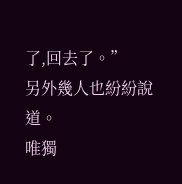了,回去了。”
另外幾人也紛紛說道。
唯獨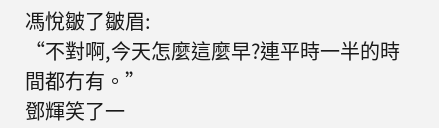馮悅皺了皺眉:
“不對啊,今天怎麼這麼早?連平時一半的時間都冇有。”
鄧輝笑了一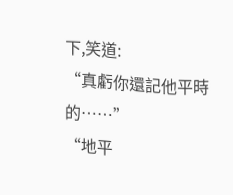下,笑道:
“真虧你還記他平時的……”
“地平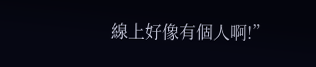線上好像有個人啊!”